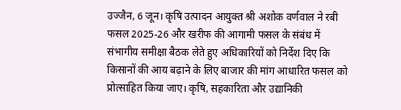उज्जैन, 6 जून। कृषि उत्पादन आयुक्त श्री अशोक वर्णवाल ने रबी फसल 2025-26 और खरीफ की आगामी फसल के संबंध में संभागीय समीक्षा बैठक लेते हुए अधिकारियों को निर्देश दिए कि किसानों की आय बढ़ाने के लिए बाजार की मांग आधारित फसल को प्रोत्साहित किया जाए। कृषि, सहकारिता और उद्यानिकी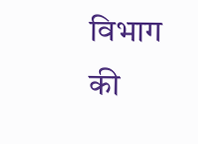विभाग की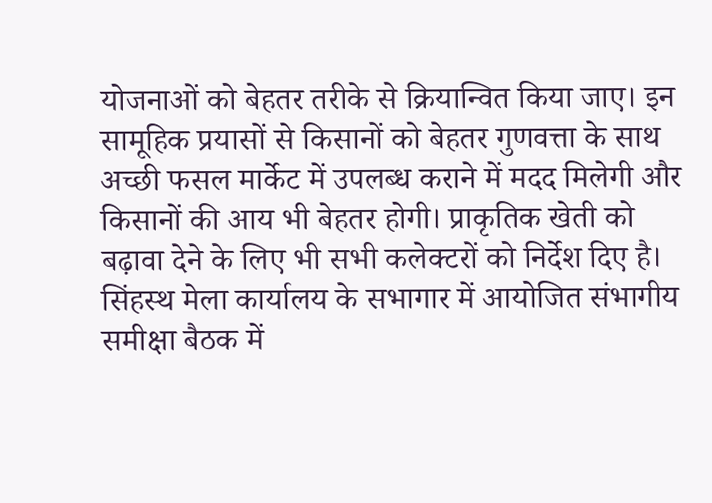योजनाओं को बेहतर तरीके से क्रियान्वित किया जाए। इन सामूहिक प्रयासों से किसानों को बेहतर गुणवत्ता के साथ अच्छी फसल मार्केट में उपलब्ध कराने में मदद मिलेगी और किसानों की आय भी बेहतर होगी। प्राकृतिक खेती को बढ़ावा देने के लिए भी सभी कलेक्टरों को निर्देश दिए है। सिंहस्थ मेला कार्यालय के सभागार में आयोजित संभागीय समीक्षा बैठक में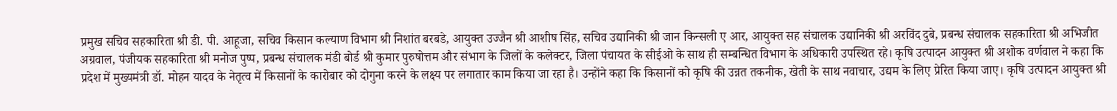प्रमुख सचिव सहकारिता श्री डी. पी. आहूजा, सचिव किसान कल्याण विभाग श्री निशांत बरबडे, आयुक्त उज्जैन श्री आशीष सिंह, सचिव उद्यानिकी श्री जान किन्सली ए आर, आयुक्त सह संचालक उद्यानिकी श्री अरविंद दुबे, प्रबन्ध संचालक सहकारिता श्री अभिजीत अग्रवाल, पंजीयक सहकारिता श्री मनोज पुष्प, प्रबन्ध संचालक मंडी बोर्ड श्री कुमार पुरुषोत्तम और संभाग के जिलों के कलेक्टर, जिला पंचायत के सीईओ के साथ ही सम्बन्धित विभाग के अधिकारी उपस्थित रहे। कृषि उत्पादन आयुक्त श्री अशोक वर्णवाल ने कहा कि प्रदेश में मुख्यमंत्री डॉ. मोहन यादव के नेतृत्व में किसानों के कारोबार को दोगुना करने के लक्ष्य पर लगातार काम किया जा रहा है। उन्होंने कहा कि किसानों को कृषि की उन्नत तकनीक, खेती के साथ नवाचार, उद्यम के लिए प्रेरित किया जाए। कृषि उत्पादन आयुक्त श्री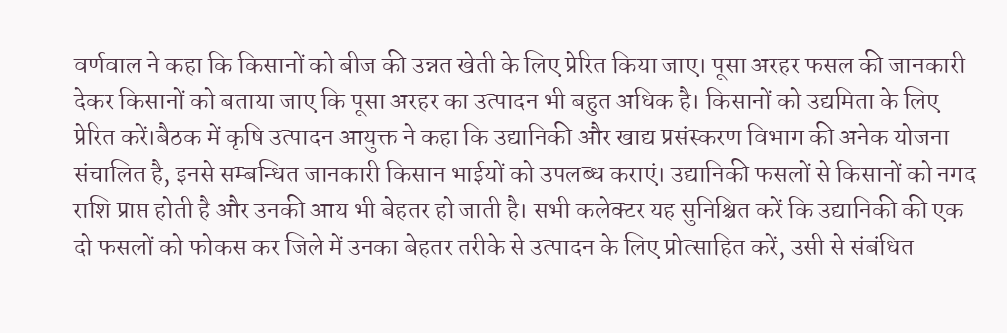वर्णवाल ने कहा कि किसानों को बीज की उन्नत खेती के लिए प्रेरित किया जाए। पूसा अरहर फसल की जानकारी देकर किसानों को बताया जाए कि पूसा अरहर का उत्पादन भी बहुत अधिक है। किसानों को उद्यमिता के लिए प्रेरित करें।बैठक में कृषि उत्पादन आयुक्त ने कहा कि उद्यानिकी और खाद्य प्रसंस्करण विभाग की अनेक योजना संचालित है, इनसे सम्बन्धित जानकारी किसान भाईयों को उपलब्ध कराएं। उद्यानिकी फसलों से किसानों को नगद राशि प्राप्त होती है और उनकी आय भी बेहतर हो जाती है। सभी कलेक्टर यह सुनिश्चित करें कि उद्यानिकी की एक दो फसलों को फोकस कर जिले में उनका बेहतर तरीके से उत्पादन के लिए प्रोत्साहित करें, उसी से संबंधित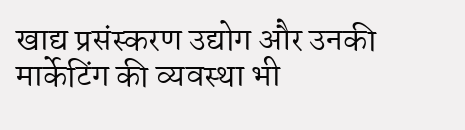खाद्य प्रसंस्करण उद्योग और उनकी मार्केटिंग की व्यवस्था भी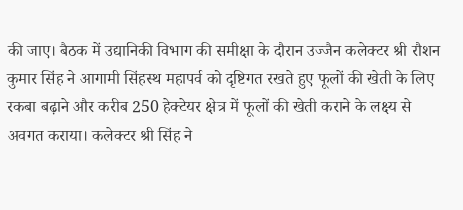की जाए। बैठक में उद्यानिकी विभाग की समीक्षा के दौरान उज्जैन कलेक्टर श्री रौशन कुमार सिंह ने आगामी सिंहस्थ महापर्व को दृष्टिगत रखते हुए फूलों की खेती के लिए रकबा बढ़ाने और करीब 250 हेक्टेयर क्षेत्र में फूलों की खेती कराने के लक्ष्य से अवगत कराया। कलेक्टर श्री सिंह ने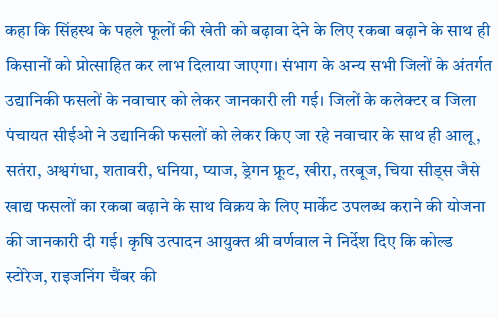कहा कि सिंहस्थ के पहले फूलों की खेती को बढ़ावा देने के लिए रकबा बढ़ाने के साथ ही किसानों को प्रोत्साहित कर लाभ दिलाया जाएगा। संभाग के अन्य सभी जिलों के अंतर्गत उद्यानिकी फसलों के नवाचार को लेकर जानकारी ली गई। जिलों के कलेक्टर व जिला पंचायत सीईओ ने उद्यानिकी फसलों को लेकर किए जा रहे नवाचार के साथ ही आलू, सतंरा, अश्वगंधा, शतावरी, धनिया, प्याज, ड्रेगन फ्रूट, खीरा, तरबूज, चिया सीड्स जैसे खाद्य फसलों का रकबा बढ़ाने के साथ विक्रय के लिए मार्केट उपलब्ध कराने की योजना की जानकारी दी गई। कृषि उत्पादन आयुक्त श्री वर्णवाल ने निर्देश दिए कि कोल्ड स्टोरेज, राइजनिंग चैंबर की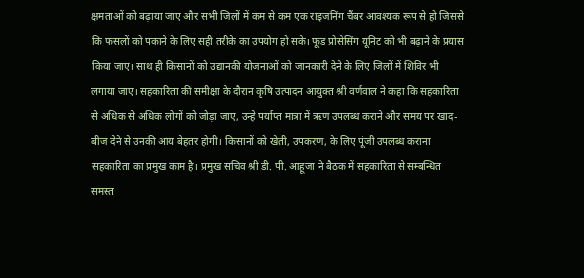क्षमताओं को बढ़ाया जाए और सभी जिलों में कम से कम एक राइजनिंग चैंबर आवश्यक रूप से हो जिससे कि फसलों को पकाने के लिए सही तरीके का उपयोग हो सके। फूड प्रोसेसिंग यूनिट को भी बढ़ाने के प्रयास किया जाए। साथ ही किसानों को उद्यानकी योजनाओं को जानकारी देने के लिए जिलों में शिविर भी लगाया जाए। सहकारिता की समीक्षा के दौरान कृषि उत्पादन आयुक्त श्री वर्णवाल ने कहा कि सहकारिता से अधिक से अधिक लोगों को जोड़ा जाए, उन्हे पर्याप्त मात्रा में ऋण उपलब्ध कराने और समय पर खाद-बीज देने से उनकी आय बेहतर होगी। किसानों को खेती, उपकरण, के लिए पूंजी उपलब्ध कराना सहकारिता का प्रमुख काम है। प्रमुख सचिव श्री डी. पी. आहूजा ने बैठक में सहकारिता से सम्बन्धित समस्त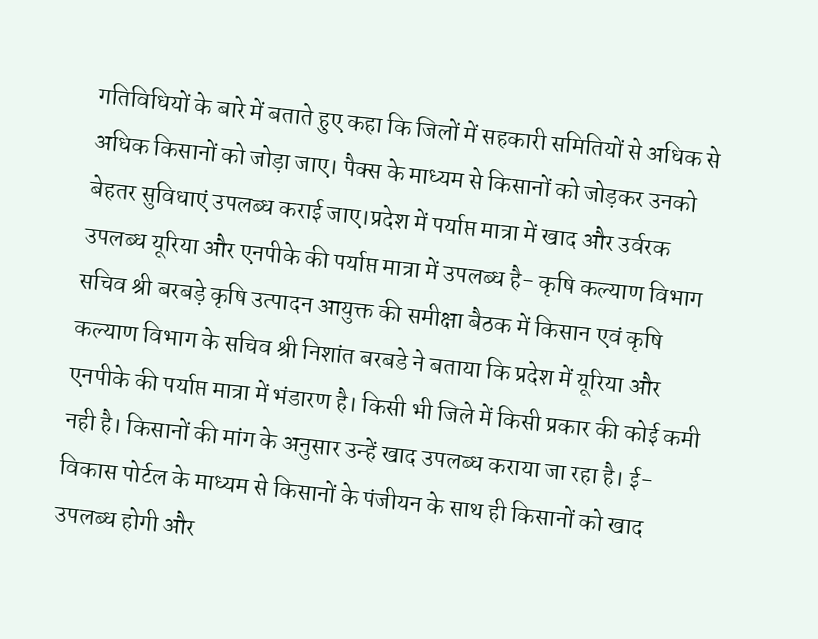गतिविधियों के बारे में बताते हुए कहा कि जिलों में सहकारी समितियों से अधिक से अधिक किसानों को जोड़ा जाए। पैक्स के माध्यम से किसानों को जोड़कर उनको बेहतर सुविधाएं उपलब्ध कराई जाए।प्रदेश में पर्याप्त मात्रा में खाद और उर्वरक उपलब्ध यूरिया और एनपीके की पर्याप्त मात्रा में उपलब्ध है- कृषि कल्याण विभाग सचिव श्री बरबड़े कृषि उत्पादन आयुक्त की समीक्षा बैठक में किसान एवं कृषि कल्याण विभाग के सचिव श्री निशांत बरबडे ने बताया कि प्रदेश में यूरिया और एनपीके की पर्याप्त मात्रा में भंडारण है। किसी भी जिले में किसी प्रकार की कोई कमी नही है। किसानों की मांग के अनुसार उन्हें खाद उपलब्ध कराया जा रहा है। ई-विकास पोर्टल के माध्यम से किसानों के पंजीयन के साथ ही किसानों को खाद उपलब्ध होगी और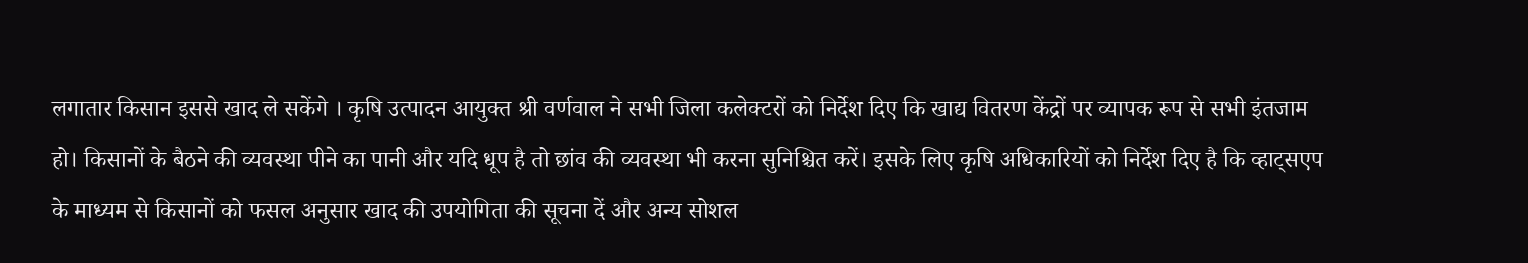लगातार किसान इससे खाद ले सकेंगे । कृषि उत्पादन आयुक्त श्री वर्णवाल ने सभी जिला कलेक्टरों को निर्देश दिए कि खाद्य वितरण केंद्रों पर व्यापक रूप से सभी इंतजाम हो। किसानों के बैठने की व्यवस्था पीने का पानी और यदि धूप है तो छांव की व्यवस्था भी करना सुनिश्चित करें। इसके लिए कृषि अधिकारियों को निर्देश दिए है कि व्हाट्सएप के माध्यम से किसानों को फसल अनुसार खाद की उपयोगिता की सूचना दें और अन्य सोशल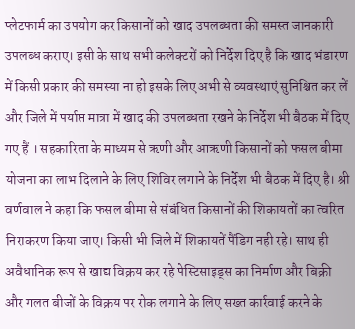प्लेटफार्म का उपयोग कर किसानों को खाद उपलब्धता की समस्त जानकारी उपलब्ध कराए। इसी के साथ सभी कलेक्टरों को निर्देश दिए है कि खाद भंडारण में किसी प्रकार की समस्या ना हो इसके लिए अभी से व्यवस्थाएं सुनिश्चित कर लें और जिले में पर्याप्त मात्रा में खाद की उपलब्धता रखने के निर्देश भी बैठक में दिए गए हैं । सहकारिता के माध्यम से ऋणी और आऋणी किसानों को फसल बीमा योजना का लाभ दिलाने के लिए शिविर लगाने के निर्देश भी बैठक में दिए है। श्री वर्णवाल ने कहा कि फसल बीमा से संबंधित किसानों की शिकायतों का त्वरित निराकरण किया जाए। किसी भी जिले में शिकायतें पैंडिग नही रहे। साथ ही अवैधानिक रूप से खाद्य विक्रय कर रहे पेस्टिसाइड्स का निर्माण और बिक्री और गलत बीजों के विक्रय पर रोक लगाने के लिए सख्त कार्रवाई करने के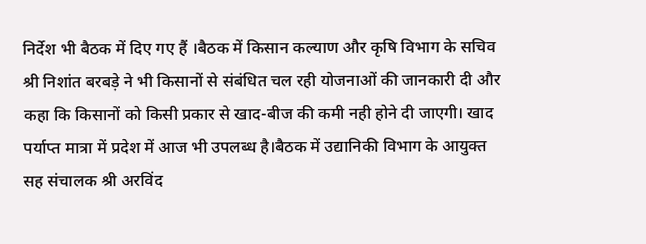निर्देश भी बैठक में दिए गए हैं ।बैठक में किसान कल्याण और कृषि विभाग के सचिव श्री निशांत बरबड़े ने भी किसानों से संबंधित चल रही योजनाओं की जानकारी दी और कहा कि किसानों को किसी प्रकार से खाद-बीज की कमी नही होने दी जाएगी। खाद पर्याप्त मात्रा में प्रदेश में आज भी उपलब्ध है।बैठक में उद्यानिकी विभाग के आयुक्त सह संचालक श्री अरविंद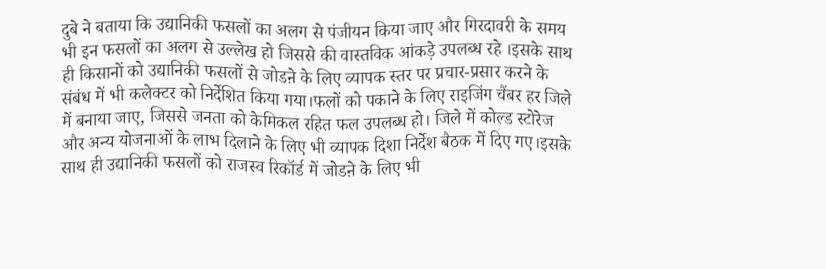दुबे ने बताया कि उद्यानिकी फसलों का अलग से पंजीयन किया जाए और गिरदावरी के समय भी इन फसलों का अलग से उल्लेख हो जिससे की वास्तविक आंकड़े उपलब्ध रहे ।इसके साथ ही किसानों को उद्यानिकी फसलों से जोडऩे के लिए व्यापक स्तर पर प्रचार-प्रसार करने के संबंध में भी कलेक्टर को निर्देशित किया गया।फलों को पकाने के लिए राइजिंग चैंबर हर जिले में बनाया जाए, जिससे जनता को केमिकल रहित फल उपलब्ध हो। जिले में कोल्ड स्टोरेज और अन्य योजनाओं के लाभ दिलाने के लिए भी व्यापक दिशा निर्देश बैठक में दिए गए।इसके साथ ही उद्यानिकी फसलों को राजस्व रिकॉर्ड में जोडऩे के लिए भी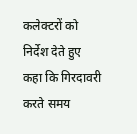कलेक्टरों को निर्देश देते हुए कहा कि गिरदावरी करते समय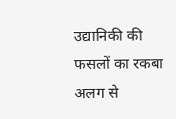उद्यानिकी की फसलों का रकबा अलग से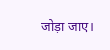जोड़ा जाए।